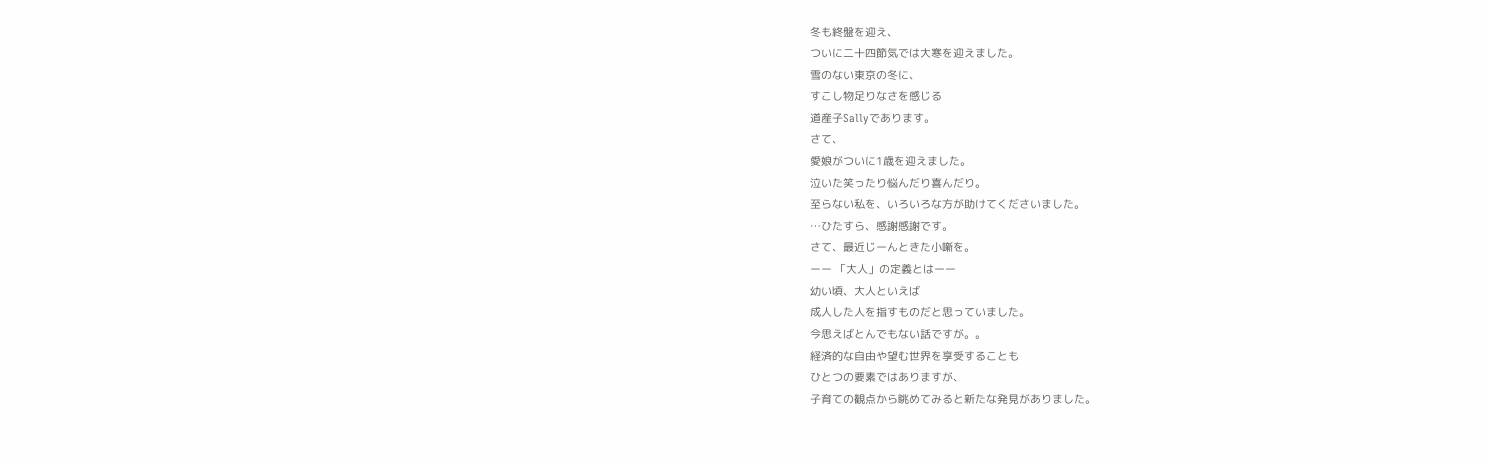冬も終盤を迎え、
ついに二十四節気では大寒を迎えました。
雪のない東京の冬に、
すこし物足りなさを感じる
道産子Sallyであります。
さて、
愛娘がついに1歳を迎えました。
泣いた笑ったり悩んだり喜んだり。
至らない私を、いろいろな方が助けてくださいました。
…ひたすら、感謝感謝です。
さて、最近じーんときた小噺を。
ーー 「大人」の定義とはーー
幼い頃、大人といえば
成人した人を指すものだと思っていました。
今思えばとんでもない話ですが。。
経済的な自由や望む世界を享受することも
ひとつの要素ではありますが、
子育ての観点から眺めてみると新たな発見がありました。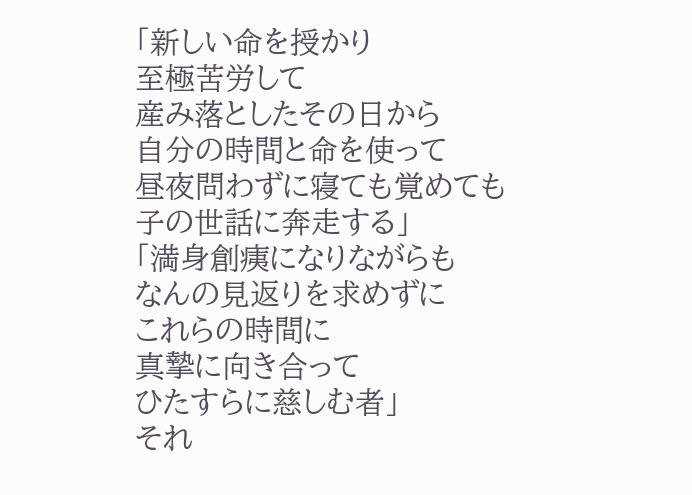「新しい命を授かり
至極苦労して
産み落としたその日から
自分の時間と命を使って
昼夜問わずに寝ても覚めても
子の世話に奔走する」
「満身創痍になりながらも
なんの見返りを求めずに
これらの時間に
真摯に向き合って
ひたすらに慈しむ者」
それ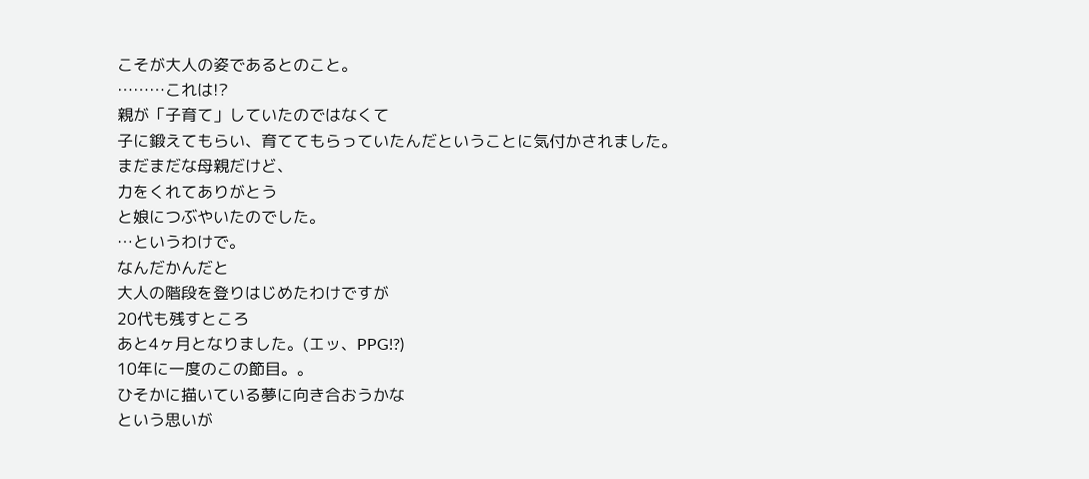こそが大人の姿であるとのこと。
………これは!?
親が「子育て」していたのではなくて
子に鍛えてもらい、育ててもらっていたんだということに気付かされました。
まだまだな母親だけど、
力をくれてありがとう
と娘につぶやいたのでした。
…というわけで。
なんだかんだと
大人の階段を登りはじめたわけですが
20代も残すところ
あと4ヶ月となりました。(エッ、PPG!?)
10年に一度のこの節目。。
ひそかに描いている夢に向き合おうかな
という思いが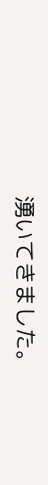湧いてきました。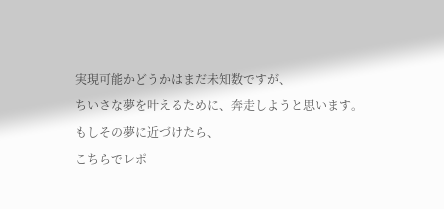実現可能かどうかはまだ未知数ですが、
ちいさな夢を叶えるために、奔走しようと思います。
もしその夢に近づけたら、
こちらでレポ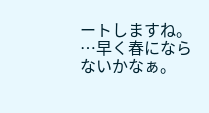ートしますね。
…早く春にならないかなぁ。